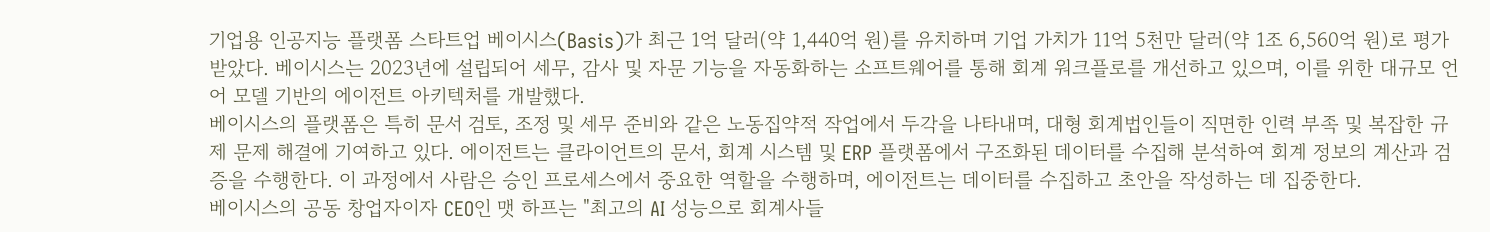기업용 인공지능 플랫폼 스타트업 베이시스(Basis)가 최근 1억 달러(약 1,440억 원)를 유치하며 기업 가치가 11억 5천만 달러(약 1조 6,560억 원)로 평가받았다. 베이시스는 2023년에 설립되어 세무, 감사 및 자문 기능을 자동화하는 소프트웨어를 통해 회계 워크플로를 개선하고 있으며, 이를 위한 대규모 언어 모델 기반의 에이전트 아키텍처를 개발했다.
베이시스의 플랫폼은 특히 문서 검토, 조정 및 세무 준비와 같은 노동집약적 작업에서 두각을 나타내며, 대형 회계법인들이 직면한 인력 부족 및 복잡한 규제 문제 해결에 기여하고 있다. 에이전트는 클라이언트의 문서, 회계 시스템 및 ERP 플랫폼에서 구조화된 데이터를 수집해 분석하여 회계 정보의 계산과 검증을 수행한다. 이 과정에서 사람은 승인 프로세스에서 중요한 역할을 수행하며, 에이전트는 데이터를 수집하고 초안을 작성하는 데 집중한다.
베이시스의 공동 창업자이자 CEO인 맷 하프는 "최고의 AI 성능으로 회계사들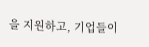을 지원하고, 기업들이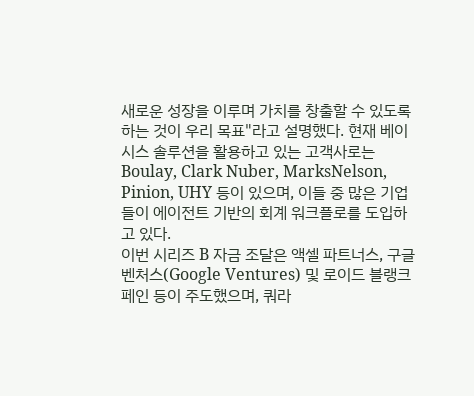새로운 성장을 이루며 가치를 창출할 수 있도록 하는 것이 우리 목표"라고 설명했다. 현재 베이시스 솔루션을 활용하고 있는 고객사로는 Boulay, Clark Nuber, MarksNelson, Pinion, UHY 등이 있으며, 이들 중 많은 기업들이 에이전트 기반의 회계 워크플로를 도입하고 있다.
이번 시리즈 B 자금 조달은 액셀 파트너스, 구글 벤처스(Google Ventures) 및 로이드 블랭크페인 등이 주도했으며, 쿼라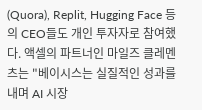(Quora), Replit, Hugging Face 등의 CEO들도 개인 투자자로 참여했다. 액셀의 파트너인 마일즈 클레멘츠는 "베이시스는 실질적인 성과를 내며 AI 시장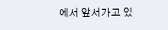에서 앞서가고 있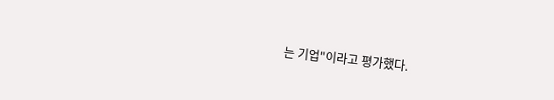는 기업"이라고 평가했다.